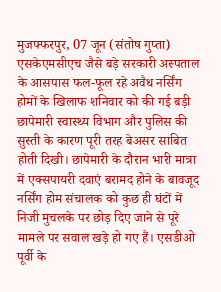मुजफ्फरपुर, 07 जून (संतोष गुप्ता) एसकेएमसीएच जैसे बड़े सरकारी अस्पताल के आसपास फल-फूल रहे अवैध नर्सिंग होमों के खिलाफ शनिवार को की गई बड़ी छापेमारी स्वास्थ्य विभाग और पुलिस की सुस्ती के कारण पूरी तरह बेअसर साबित होती दिखी। छापेमारी के दौरान भारी मात्रा में एक्सपायरी दवाएं बरामद होने के बावजूद नर्सिंग होम संचालक को कुछ ही घंटों में निजी मुचलके पर छोड़ दिए जाने से पूरे मामले पर सवाल खड़े हो गए हैं। एसडीओ पूर्वी के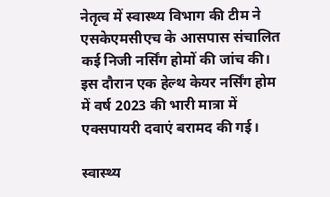नेतृत्व में स्वास्थ्य विभाग की टीम ने एसकेएमसीएच के आसपास संचालित कई निजी नर्सिंग होमों की जांच की। इस दौरान एक हेल्थ केयर नर्सिंग होम में वर्ष 2023 की भारी मात्रा में एक्सपायरी दवाएं बरामद की गई।

स्वास्थ्य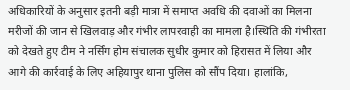अधिकारियों के अनुसार इतनी बड़ी मात्रा में समाप्त अवधि की दवाओं का मिलना मरीजों की जान से खिलवाड़ और गंभीर लापरवाही का मामला है।स्थिति की गंभीरता को देखते हुए टीम ने नर्सिंग होम संचालक सुधीर कुमार को हिरासत में लिया और आगे की कार्रवाई के लिए अहियापुर थाना पुलिस को सौंप दिया। हालांकि,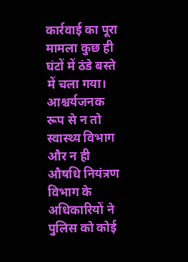कार्रवाई का पूरा मामला कुछ ही घंटों में ठंडे बस्ते में चला गया। आश्चर्यजनक रूप से न तो स्वास्थ्य विभाग और न ही औषधि नियंत्रण विभाग के अधिकारियों ने पुलिस को कोई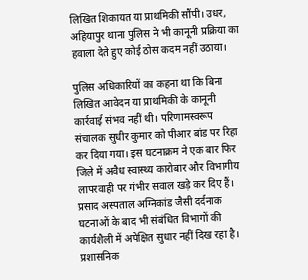लिखित शिकायत या प्राथमिकी सौंपी। उधर, अहियापुर थाना पुलिस ने भी कानूनी प्रक्रिया का हवाला देते हुए कोई ठोस कदम नहीं उठाया।

पुलिस अधिकारियों का कहना था कि बिना लिखित आवेदन या प्राथमिकी के कानूनी कार्रवाई संभव नहीं थी। परिणामस्वरूप संचालक सुधीर कुमार को पीआर बांड पर रिहा कर दिया गया। इस घटनाक्रम ने एक बार फिर जिले में अवैध स्वास्थ्य कारोबार और विभागीय लापरवाही पर गंभीर सवाल खड़े कर दिए हैं। प्रसाद अस्पताल अग्निकांड जैसी दर्दनाक घटनाओं के बाद भी संबंधित विभागों की कार्यशैली में अपेक्षित सुधार नहीं दिख रहा है। प्रशासनिक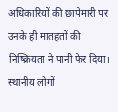अधिकारियों की छापेमारी पर उनके ही मातहतों की निष्क्रियता ने पानी फेर दिया। स्थानीय लोगों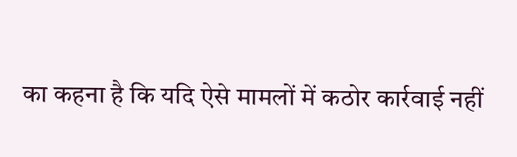का कहना है कि यदि ऐसे मामलों में कठोर कार्रवाई नहीं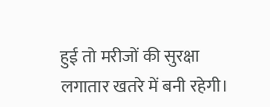हुई तो मरीजों की सुरक्षा लगातार खतरे में बनी रहेगी।